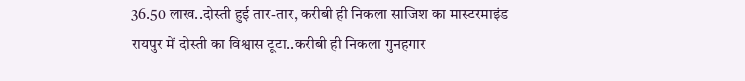36.50 लाख..दोस्ती हुई तार-तार, करीबी ही निकला साजिश का मास्टरमाइंड
रायपुर में दोस्ती का विश्वास टूटा..करीबी ही निकला गुनहगार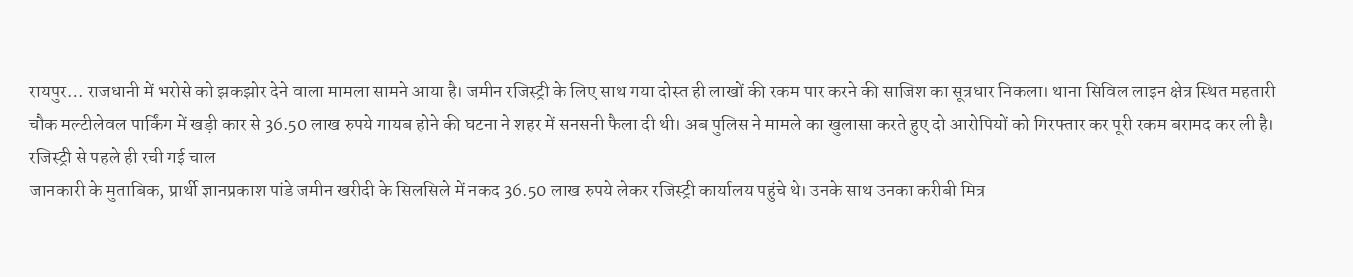रायपुर… राजधानी में भरोसे को झकझोर देने वाला मामला सामने आया है। जमीन रजिस्ट्री के लिए साथ गया दोस्त ही लाखों की रकम पार करने की साजिश का सूत्रधार निकला। थाना सिविल लाइन क्षेत्र स्थित महतारी चौक मल्टीलेवल पार्किंग में खड़ी कार से 36.50 लाख रुपये गायब होने की घटना ने शहर में सनसनी फैला दी थी। अब पुलिस ने मामले का खुलासा करते हुए दो आरोपियों को गिरफ्तार कर पूरी रकम बरामद कर ली है।
रजिस्ट्री से पहले ही रची गई चाल
जानकारी के मुताबिक, प्रार्थी ज्ञानप्रकाश पांडे जमीन खरीदी के सिलसिले में नकद 36.50 लाख रुपये लेकर रजिस्ट्री कार्यालय पहुंचे थे। उनके साथ उनका करीबी मित्र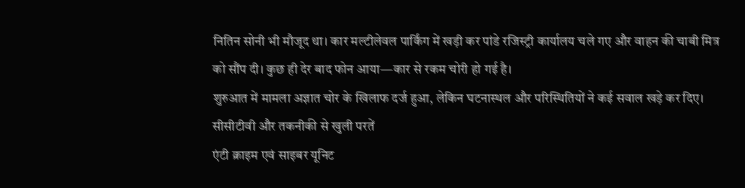नितिन सोनी भी मौजूद था। कार मल्टीलेवल पार्किंग में खड़ी कर पांडे रजिस्ट्री कार्यालय चले गए और वाहन की चाबी मित्र को सौंप दी। कुछ ही देर बाद फोन आया—कार से रकम चोरी हो गई है।
शुरुआत में मामला अज्ञात चोर के खिलाफ दर्ज हुआ, लेकिन घटनास्थल और परिस्थितियों ने कई सवाल खड़े कर दिए।
सीसीटीवी और तकनीकी से खुली परतें
एंटी क्राइम एवं साइबर यूनिट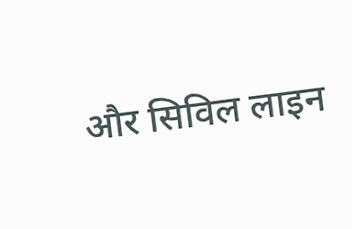और सिविल लाइन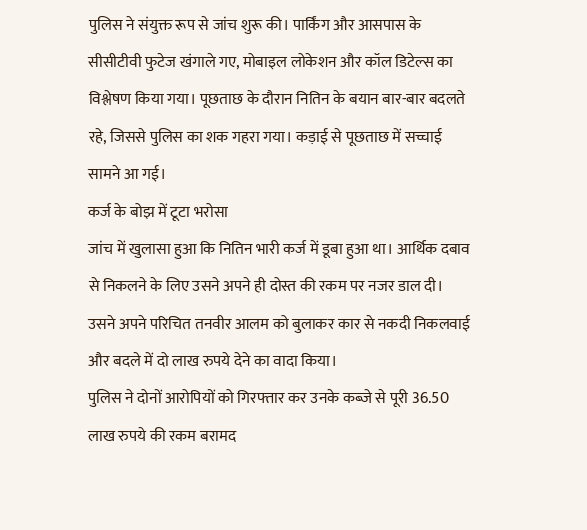पुलिस ने संयुक्त रूप से जांच शुरू की। पार्किंग और आसपास के सीसीटीवी फुटेज खंगाले गए, मोबाइल लोकेशन और कॉल डिटेल्स का विश्लेषण किया गया। पूछताछ के दौरान नितिन के बयान बार-बार बदलते रहे, जिससे पुलिस का शक गहरा गया। कड़ाई से पूछताछ में सच्चाई सामने आ गई।
कर्ज के बोझ में टूटा भरोसा
जांच में खुलासा हुआ कि नितिन भारी कर्ज में डूबा हुआ था। आर्थिक दबाव से निकलने के लिए उसने अपने ही दोस्त की रकम पर नजर डाल दी। उसने अपने परिचित तनवीर आलम को बुलाकर कार से नकदी निकलवाई और बदले में दो लाख रुपये देने का वादा किया।
पुलिस ने दोनों आरोपियों को गिरफ्तार कर उनके कब्जे से पूरी 36.50 लाख रुपये की रकम बरामद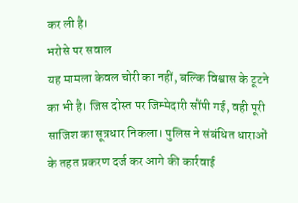कर ली है।
भरोसे पर सवाल
यह मामला केवल चोरी का नहीं, बल्कि विश्वास के टूटने का भी है। जिस दोस्त पर जिम्मेदारी सौंपी गई, वही पूरी साजिश का सूत्रधार निकला। पुलिस ने संबंधित धाराओं के तहत प्रकरण दर्ज कर आगे की कार्रवाई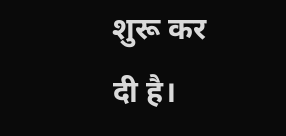शुरू कर दी है।